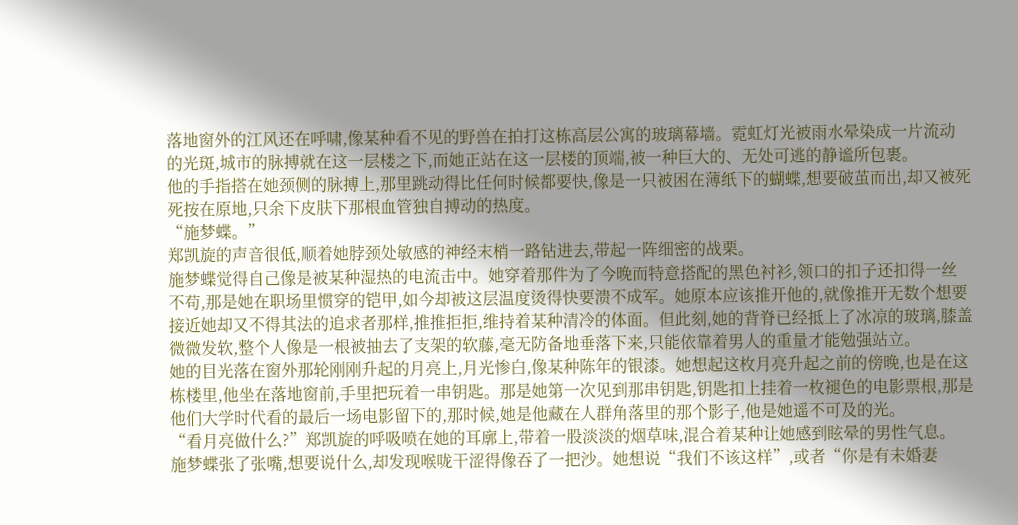落地窗外的江风还在呼啸,像某种看不见的野兽在拍打这栋高层公寓的玻璃幕墙。霓虹灯光被雨水晕染成一片流动的光斑,城市的脉搏就在这一层楼之下,而她正站在这一层楼的顶端,被一种巨大的、无处可逃的静谧所包裹。
他的手指搭在她颈侧的脉搏上,那里跳动得比任何时候都要快,像是一只被困在薄纸下的蝴蝶,想要破茧而出,却又被死死按在原地,只余下皮肤下那根血管独自搏动的热度。
“施梦蝶。”
郑凯旋的声音很低,顺着她脖颈处敏感的神经末梢一路钻进去,带起一阵细密的战栗。
施梦蝶觉得自己像是被某种湿热的电流击中。她穿着那件为了今晚而特意搭配的黑色衬衫,领口的扣子还扣得一丝不苟,那是她在职场里惯穿的铠甲,如今却被这层温度烫得快要溃不成军。她原本应该推开他的,就像推开无数个想要接近她却又不得其法的追求者那样,推推拒拒,维持着某种清冷的体面。但此刻,她的背脊已经抵上了冰凉的玻璃,膝盖微微发软,整个人像是一根被抽去了支架的软藤,毫无防备地垂落下来,只能依靠着男人的重量才能勉强站立。
她的目光落在窗外那轮刚刚升起的月亮上,月光惨白,像某种陈年的银漆。她想起这枚月亮升起之前的傍晚,也是在这栋楼里,他坐在落地窗前,手里把玩着一串钥匙。那是她第一次见到那串钥匙,钥匙扣上挂着一枚褪色的电影票根,那是他们大学时代看的最后一场电影留下的,那时候,她是他藏在人群角落里的那个影子,他是她遥不可及的光。
“看月亮做什么?”郑凯旋的呼吸喷在她的耳廓上,带着一股淡淡的烟草味,混合着某种让她感到眩晕的男性气息。
施梦蝶张了张嘴,想要说什么,却发现喉咙干涩得像吞了一把沙。她想说“我们不该这样”,或者“你是有未婚妻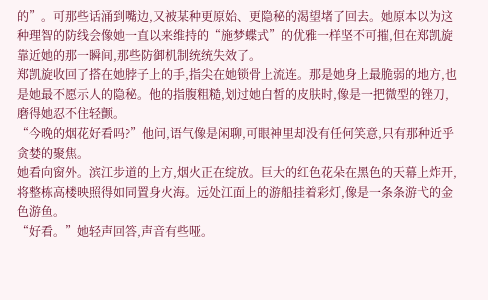的”。可那些话涌到嘴边,又被某种更原始、更隐秘的渴望堵了回去。她原本以为这种理智的防线会像她一直以来维持的“施梦蝶式”的优雅一样坚不可摧,但在郑凯旋靠近她的那一瞬间,那些防御机制统统失效了。
郑凯旋收回了搭在她脖子上的手,指尖在她锁骨上流连。那是她身上最脆弱的地方,也是她最不愿示人的隐秘。他的指腹粗糙,划过她白皙的皮肤时,像是一把微型的锉刀,磨得她忍不住轻颤。
“今晚的烟花好看吗?”他问,语气像是闲聊,可眼神里却没有任何笑意,只有那种近乎贪婪的聚焦。
她看向窗外。滨江步道的上方,烟火正在绽放。巨大的红色花朵在黑色的天幕上炸开,将整栋高楼映照得如同置身火海。远处江面上的游船挂着彩灯,像是一条条游弋的金色游鱼。
“好看。”她轻声回答,声音有些哑。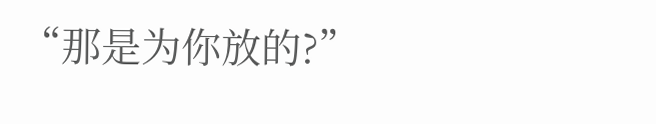“那是为你放的?”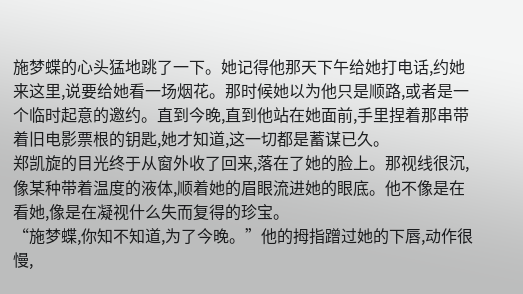施梦蝶的心头猛地跳了一下。她记得他那天下午给她打电话,约她来这里,说要给她看一场烟花。那时候她以为他只是顺路,或者是一个临时起意的邀约。直到今晚,直到他站在她面前,手里捏着那串带着旧电影票根的钥匙,她才知道,这一切都是蓄谋已久。
郑凯旋的目光终于从窗外收了回来,落在了她的脸上。那视线很沉,像某种带着温度的液体,顺着她的眉眼流进她的眼底。他不像是在看她,像是在凝视什么失而复得的珍宝。
“施梦蝶,你知不知道,为了今晚。”他的拇指蹭过她的下唇,动作很慢,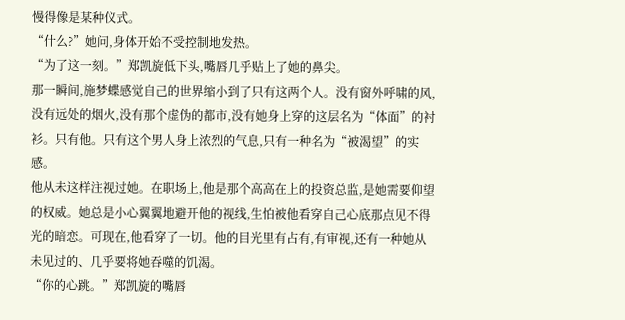慢得像是某种仪式。
“什么?”她问,身体开始不受控制地发热。
“为了这一刻。”郑凯旋低下头,嘴唇几乎贴上了她的鼻尖。
那一瞬间,施梦蝶感觉自己的世界缩小到了只有这两个人。没有窗外呼啸的风,没有远处的烟火,没有那个虚伪的都市,没有她身上穿的这层名为“体面”的衬衫。只有他。只有这个男人身上浓烈的气息,只有一种名为“被渴望”的实感。
他从未这样注视过她。在职场上,他是那个高高在上的投资总监,是她需要仰望的权威。她总是小心翼翼地避开他的视线,生怕被他看穿自己心底那点见不得光的暗恋。可现在,他看穿了一切。他的目光里有占有,有审视,还有一种她从未见过的、几乎要将她吞噬的饥渴。
“你的心跳。”郑凯旋的嘴唇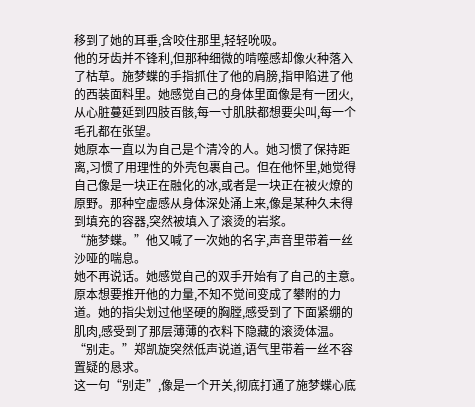移到了她的耳垂,含咬住那里,轻轻吮吸。
他的牙齿并不锋利,但那种细微的啃噬感却像火种落入了枯草。施梦蝶的手指抓住了他的肩膀,指甲陷进了他的西装面料里。她感觉自己的身体里面像是有一团火,从心脏蔓延到四肢百骸,每一寸肌肤都想要尖叫,每一个毛孔都在张望。
她原本一直以为自己是个清冷的人。她习惯了保持距离,习惯了用理性的外壳包裹自己。但在他怀里,她觉得自己像是一块正在融化的冰,或者是一块正在被火燎的原野。那种空虚感从身体深处涌上来,像是某种久未得到填充的容器,突然被填入了滚烫的岩浆。
“施梦蝶。”他又喊了一次她的名字,声音里带着一丝沙哑的喘息。
她不再说话。她感觉自己的双手开始有了自己的主意。原本想要推开他的力量,不知不觉间变成了攀附的力道。她的指尖划过他坚硬的胸膛,感受到了下面紧绷的肌肉,感受到了那层薄薄的衣料下隐藏的滚烫体温。
“别走。”郑凯旋突然低声说道,语气里带着一丝不容置疑的恳求。
这一句“别走”,像是一个开关,彻底打通了施梦蝶心底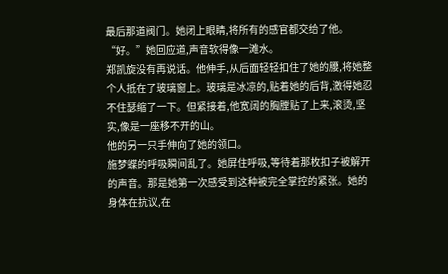最后那道阀门。她闭上眼睛,将所有的感官都交给了他。
“好。”她回应道,声音软得像一滩水。
郑凯旋没有再说话。他伸手,从后面轻轻扣住了她的腰,将她整个人抵在了玻璃窗上。玻璃是冰凉的,贴着她的后背,激得她忍不住瑟缩了一下。但紧接着,他宽阔的胸膛贴了上来,滚烫,坚实,像是一座移不开的山。
他的另一只手伸向了她的领口。
施梦蝶的呼吸瞬间乱了。她屏住呼吸,等待着那枚扣子被解开的声音。那是她第一次感受到这种被完全掌控的紧张。她的身体在抗议,在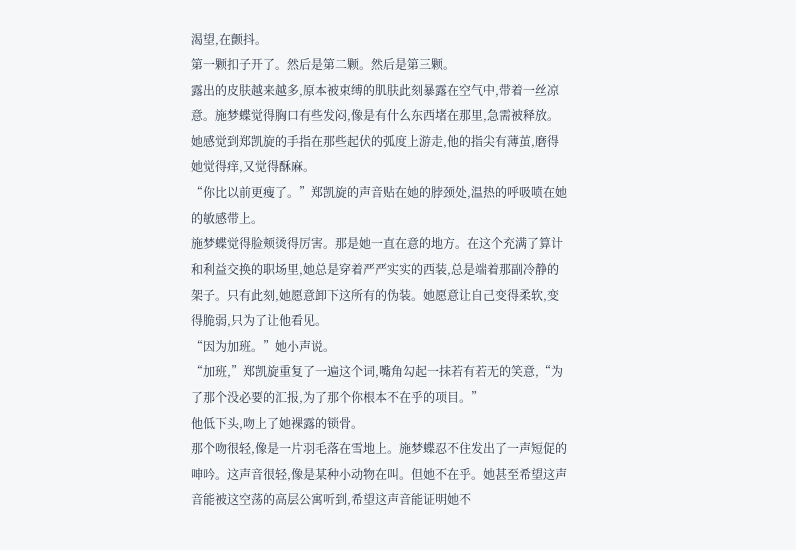渴望,在颤抖。
第一颗扣子开了。然后是第二颗。然后是第三颗。
露出的皮肤越来越多,原本被束缚的肌肤此刻暴露在空气中,带着一丝凉意。施梦蝶觉得胸口有些发闷,像是有什么东西堵在那里,急需被释放。她感觉到郑凯旋的手指在那些起伏的弧度上游走,他的指尖有薄茧,磨得她觉得痒,又觉得酥麻。
“你比以前更瘦了。”郑凯旋的声音贴在她的脖颈处,温热的呼吸喷在她的敏感带上。
施梦蝶觉得脸颊烫得厉害。那是她一直在意的地方。在这个充满了算计和利益交换的职场里,她总是穿着严严实实的西装,总是端着那副冷静的架子。只有此刻,她愿意卸下这所有的伪装。她愿意让自己变得柔软,变得脆弱,只为了让他看见。
“因为加班。”她小声说。
“加班,”郑凯旋重复了一遍这个词,嘴角勾起一抹若有若无的笑意,“为了那个没必要的汇报,为了那个你根本不在乎的项目。”
他低下头,吻上了她裸露的锁骨。
那个吻很轻,像是一片羽毛落在雪地上。施梦蝶忍不住发出了一声短促的呻吟。这声音很轻,像是某种小动物在叫。但她不在乎。她甚至希望这声音能被这空荡的高层公寓听到,希望这声音能证明她不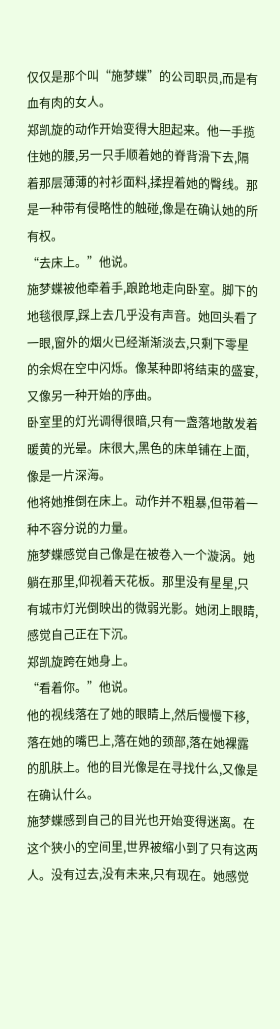仅仅是那个叫“施梦蝶”的公司职员,而是有血有肉的女人。
郑凯旋的动作开始变得大胆起来。他一手揽住她的腰,另一只手顺着她的脊背滑下去,隔着那层薄薄的衬衫面料,揉捏着她的臀线。那是一种带有侵略性的触碰,像是在确认她的所有权。
“去床上。”他说。
施梦蝶被他牵着手,踉跄地走向卧室。脚下的地毯很厚,踩上去几乎没有声音。她回头看了一眼,窗外的烟火已经渐渐淡去,只剩下零星的余烬在空中闪烁。像某种即将结束的盛宴,又像另一种开始的序曲。
卧室里的灯光调得很暗,只有一盏落地散发着暖黄的光晕。床很大,黑色的床单铺在上面,像是一片深海。
他将她推倒在床上。动作并不粗暴,但带着一种不容分说的力量。
施梦蝶感觉自己像是在被卷入一个漩涡。她躺在那里,仰视着天花板。那里没有星星,只有城市灯光倒映出的微弱光影。她闭上眼睛,感觉自己正在下沉。
郑凯旋跨在她身上。
“看着你。”他说。
他的视线落在了她的眼睛上,然后慢慢下移,落在她的嘴巴上,落在她的颈部,落在她裸露的肌肤上。他的目光像是在寻找什么,又像是在确认什么。
施梦蝶感到自己的目光也开始变得迷离。在这个狭小的空间里,世界被缩小到了只有这两人。没有过去,没有未来,只有现在。她感觉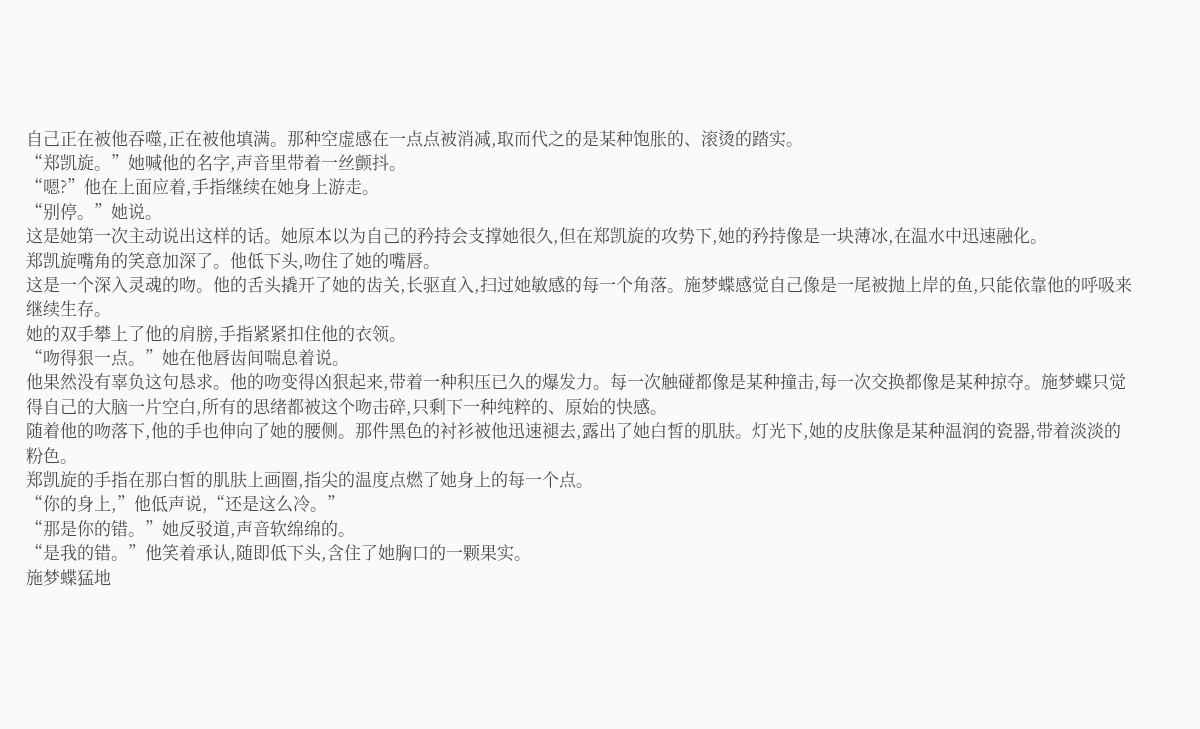自己正在被他吞噬,正在被他填满。那种空虚感在一点点被消减,取而代之的是某种饱胀的、滚烫的踏实。
“郑凯旋。”她喊他的名字,声音里带着一丝颤抖。
“嗯?”他在上面应着,手指继续在她身上游走。
“别停。”她说。
这是她第一次主动说出这样的话。她原本以为自己的矜持会支撑她很久,但在郑凯旋的攻势下,她的矜持像是一块薄冰,在温水中迅速融化。
郑凯旋嘴角的笑意加深了。他低下头,吻住了她的嘴唇。
这是一个深入灵魂的吻。他的舌头撬开了她的齿关,长驱直入,扫过她敏感的每一个角落。施梦蝶感觉自己像是一尾被抛上岸的鱼,只能依靠他的呼吸来继续生存。
她的双手攀上了他的肩膀,手指紧紧扣住他的衣领。
“吻得狠一点。”她在他唇齿间喘息着说。
他果然没有辜负这句恳求。他的吻变得凶狠起来,带着一种积压已久的爆发力。每一次触碰都像是某种撞击,每一次交换都像是某种掠夺。施梦蝶只觉得自己的大脑一片空白,所有的思绪都被这个吻击碎,只剩下一种纯粹的、原始的快感。
随着他的吻落下,他的手也伸向了她的腰侧。那件黑色的衬衫被他迅速褪去,露出了她白皙的肌肤。灯光下,她的皮肤像是某种温润的瓷器,带着淡淡的粉色。
郑凯旋的手指在那白皙的肌肤上画圈,指尖的温度点燃了她身上的每一个点。
“你的身上,”他低声说,“还是这么冷。”
“那是你的错。”她反驳道,声音软绵绵的。
“是我的错。”他笑着承认,随即低下头,含住了她胸口的一颗果实。
施梦蝶猛地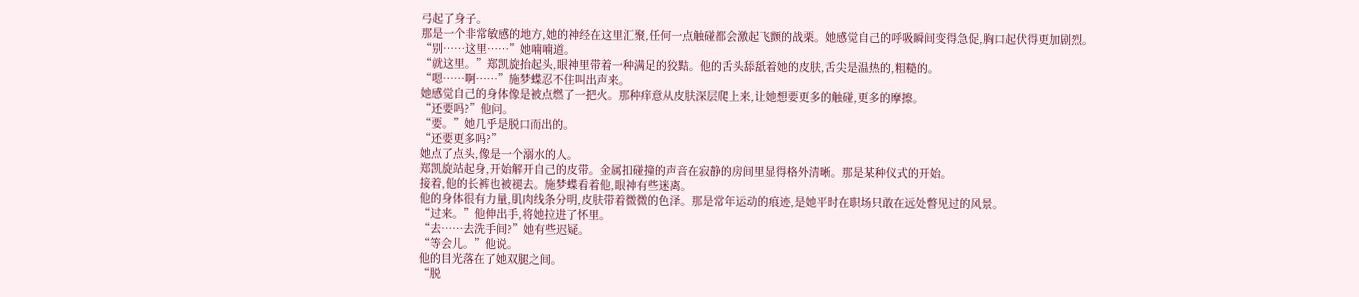弓起了身子。
那是一个非常敏感的地方,她的神经在这里汇聚,任何一点触碰都会激起飞颤的战栗。她感觉自己的呼吸瞬间变得急促,胸口起伏得更加剧烈。
“别……这里……”她喃喃道。
“就这里。”郑凯旋抬起头,眼神里带着一种满足的狡黠。他的舌头舔舐着她的皮肤,舌尖是温热的,粗糙的。
“嗯……啊……”施梦蝶忍不住叫出声来。
她感觉自己的身体像是被点燃了一把火。那种痒意从皮肤深层爬上来,让她想要更多的触碰,更多的摩擦。
“还要吗?”他问。
“要。”她几乎是脱口而出的。
“还要更多吗?”
她点了点头,像是一个溺水的人。
郑凯旋站起身,开始解开自己的皮带。金属扣碰撞的声音在寂静的房间里显得格外清晰。那是某种仪式的开始。
接着,他的长裤也被褪去。施梦蝶看着他,眼神有些迷离。
他的身体很有力量,肌肉线条分明,皮肤带着微微的色泽。那是常年运动的痕迹,是她平时在职场只敢在远处瞥见过的风景。
“过来。”他伸出手,将她拉进了怀里。
“去……去洗手间?”她有些迟疑。
“等会儿。”他说。
他的目光落在了她双腿之间。
“脱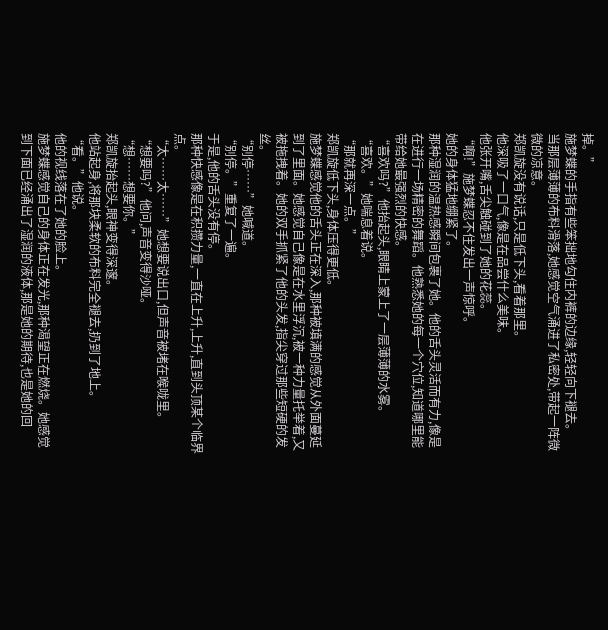掉。”
施梦蝶的手指有些笨拙地勾住内裤的边缘,轻轻向下褪去。
当那层薄薄的布料滑落,她感觉空气涌进了私密处,带起一阵微微的凉意。
郑凯旋没有说话,只是低下头,看着那里。
他深吸了一口气,像是在品尝什么美味。
他张开嘴,舌尖触碰到了她的花蕊。
“啊!”施梦蝶忍不住发出一声惊呼。
她的身体猛地绷紧了。
那种湿润的温热感瞬间包裹了她。他的舌头灵活而有力,像是在进行一场精密的舞蹈。他熟悉她的每一个穴位,知道哪里能带给她最强烈的快感。
“喜欢吗?”他抬起头,眼睛上蒙上了一层薄薄的水雾。
“喜欢。”她喘息着说。
“那就再深一点。”
郑凯旋低下头,身体压得更低。
施梦蝶感觉他的舌头正在深入,那种被填满的感觉从外面蔓延到了里面。她感觉自己像是在水里浮沉,被一种力量托举着,又被拖拽着。她的双手抓紧了他的头发,指尖穿过那些短硬的发丝。
“别停……”她喊道。
“别停。”重复了一遍。
于是,他的舌头没有停。
那种快感像是在积攒力量,一直在上升,上升,直到头顶某个临界点。
“太……太……”她想要说出口,但声音被堵在喉咙里。
“想要吗?”他问,声音变得沙哑。
“想……想要你。”
郑凯旋抬起头,眼神变得深邃。
他站起身,将那块柔软的布料完全褪去,扔到了地上。
“看。”他说。
他的视线落在了她的脸上。
施梦蝶感觉自己的身体正在发光,那种渴望正在燃烧。她感觉到下面已经涌出了湿润的液体,那是她的期待,也是她的回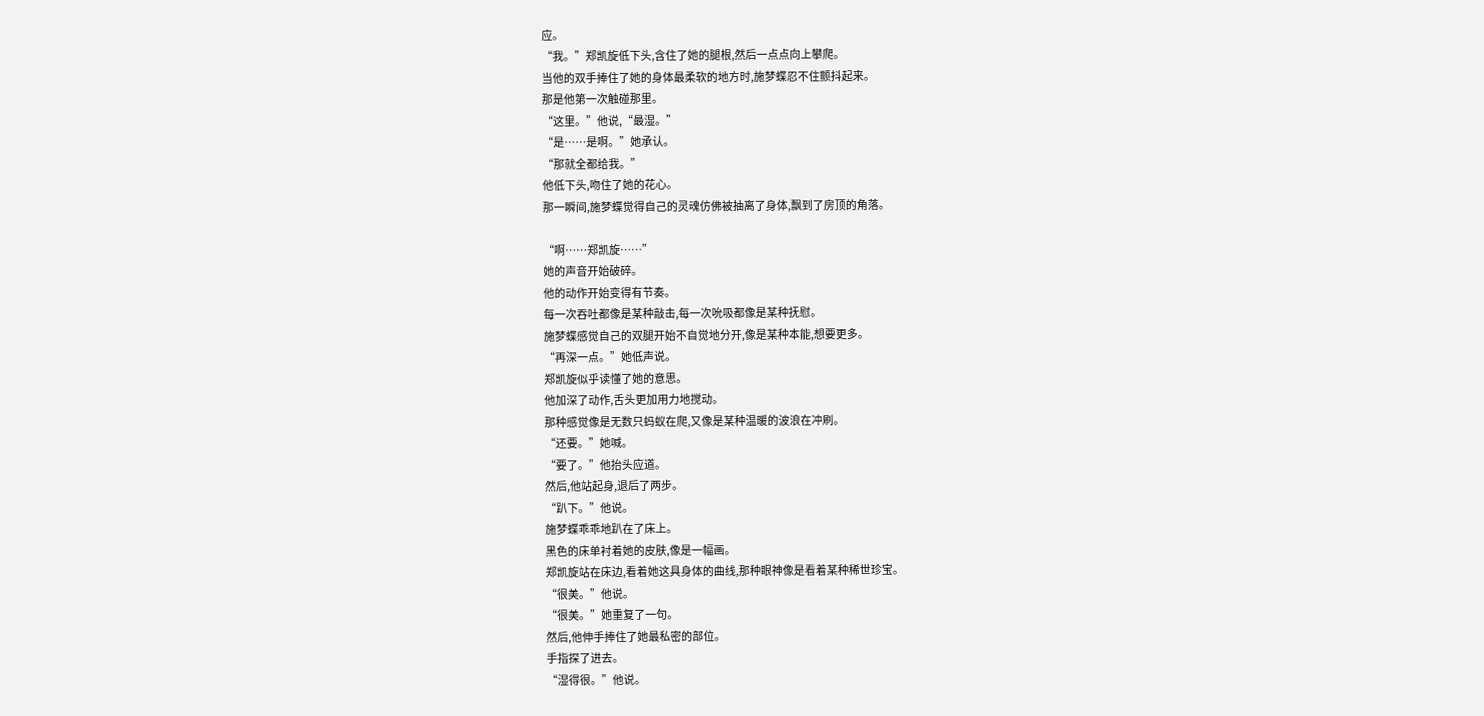应。
“我。”郑凯旋低下头,含住了她的腿根,然后一点点向上攀爬。
当他的双手捧住了她的身体最柔软的地方时,施梦蝶忍不住颤抖起来。
那是他第一次触碰那里。
“这里。”他说,“最湿。”
“是……是啊。”她承认。
“那就全都给我。”
他低下头,吻住了她的花心。
那一瞬间,施梦蝶觉得自己的灵魂仿佛被抽离了身体,飘到了房顶的角落。

“啊……郑凯旋……”
她的声音开始破碎。
他的动作开始变得有节奏。
每一次吞吐都像是某种敲击,每一次吮吸都像是某种抚慰。
施梦蝶感觉自己的双腿开始不自觉地分开,像是某种本能,想要更多。
“再深一点。”她低声说。
郑凯旋似乎读懂了她的意思。
他加深了动作,舌头更加用力地搅动。
那种感觉像是无数只蚂蚁在爬,又像是某种温暖的波浪在冲刷。
“还要。”她喊。
“要了。”他抬头应道。
然后,他站起身,退后了两步。
“趴下。”他说。
施梦蝶乖乖地趴在了床上。
黑色的床单衬着她的皮肤,像是一幅画。
郑凯旋站在床边,看着她这具身体的曲线,那种眼神像是看着某种稀世珍宝。
“很美。”他说。
“很美。”她重复了一句。
然后,他伸手捧住了她最私密的部位。
手指探了进去。
“湿得很。”他说。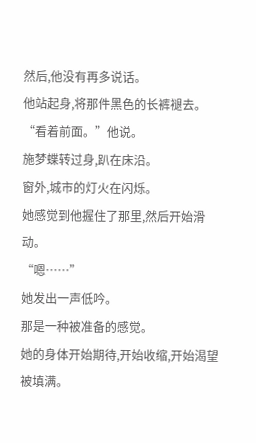然后,他没有再多说话。
他站起身,将那件黑色的长裤褪去。
“看着前面。”他说。
施梦蝶转过身,趴在床沿。
窗外,城市的灯火在闪烁。
她感觉到他握住了那里,然后开始滑动。
“嗯……”
她发出一声低吟。
那是一种被准备的感觉。
她的身体开始期待,开始收缩,开始渴望被填满。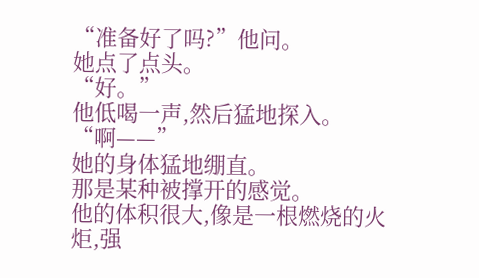“准备好了吗?”他问。
她点了点头。
“好。”
他低喝一声,然后猛地探入。
“啊——”
她的身体猛地绷直。
那是某种被撑开的感觉。
他的体积很大,像是一根燃烧的火炬,强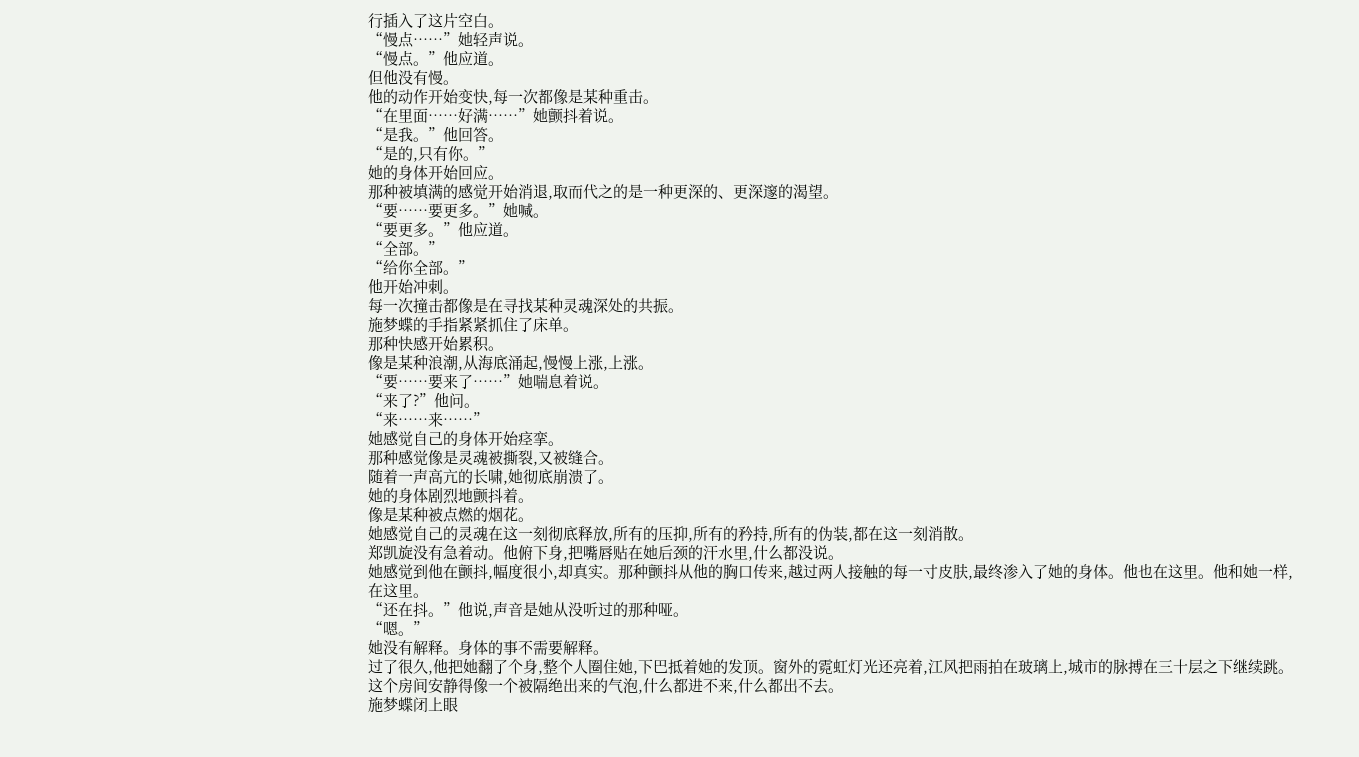行插入了这片空白。
“慢点……”她轻声说。
“慢点。”他应道。
但他没有慢。
他的动作开始变快,每一次都像是某种重击。
“在里面……好满……”她颤抖着说。
“是我。”他回答。
“是的,只有你。”
她的身体开始回应。
那种被填满的感觉开始消退,取而代之的是一种更深的、更深邃的渴望。
“要……要更多。”她喊。
“要更多。”他应道。
“全部。”
“给你全部。”
他开始冲刺。
每一次撞击都像是在寻找某种灵魂深处的共振。
施梦蝶的手指紧紧抓住了床单。
那种快感开始累积。
像是某种浪潮,从海底涌起,慢慢上涨,上涨。
“要……要来了……”她喘息着说。
“来了?”他问。
“来……来……”
她感觉自己的身体开始痉挛。
那种感觉像是灵魂被撕裂,又被缝合。
随着一声高亢的长啸,她彻底崩溃了。
她的身体剧烈地颤抖着。
像是某种被点燃的烟花。
她感觉自己的灵魂在这一刻彻底释放,所有的压抑,所有的矜持,所有的伪装,都在这一刻消散。
郑凯旋没有急着动。他俯下身,把嘴唇贴在她后颈的汗水里,什么都没说。
她感觉到他在颤抖,幅度很小,却真实。那种颤抖从他的胸口传来,越过两人接触的每一寸皮肤,最终渗入了她的身体。他也在这里。他和她一样,在这里。
“还在抖。”他说,声音是她从没听过的那种哑。
“嗯。”
她没有解释。身体的事不需要解释。
过了很久,他把她翻了个身,整个人圈住她,下巴抵着她的发顶。窗外的霓虹灯光还亮着,江风把雨拍在玻璃上,城市的脉搏在三十层之下继续跳。这个房间安静得像一个被隔绝出来的气泡,什么都进不来,什么都出不去。
施梦蝶闭上眼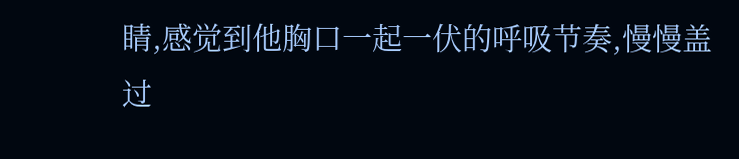睛,感觉到他胸口一起一伏的呼吸节奏,慢慢盖过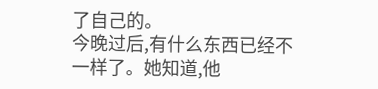了自己的。
今晚过后,有什么东西已经不一样了。她知道,他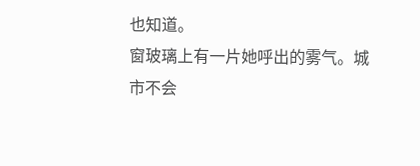也知道。
窗玻璃上有一片她呼出的雾气。城市不会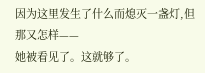因为这里发生了什么而熄灭一盏灯,但那又怎样——
她被看见了。这就够了。